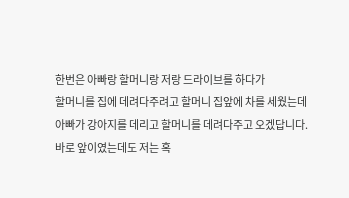한번은 아빠랑 할머니랑 저랑 드라이브를 하다가
할머니를 집에 데려다주려고 할머니 집앞에 차를 세웠는데
아빠가 강아지를 데리고 할머니를 데려다주고 오겠답니다.
바로 앞이였는데도 저는 혹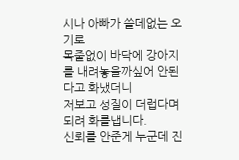시나 아빠가 쓸데없는 오기로
목줄없이 바닥에 강아지를 내려놓을까싶어 안된다고 화냈더니
저보고 성질이 더럽다며 되려 화를냅니다.
신뢰를 안준게 누군데 진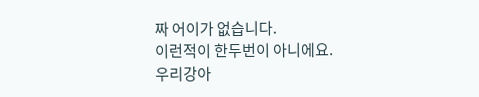짜 어이가 없습니다.
이런적이 한두번이 아니에요.
우리강아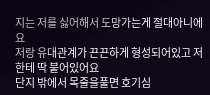지는 저를 싫어해서 도망가는게 절대아니에요
저랑 유대관계가 끈끈하게 형성되어있고 저한테 딱 붙어있어요
단지 밖에서 목줄을풀면 호기심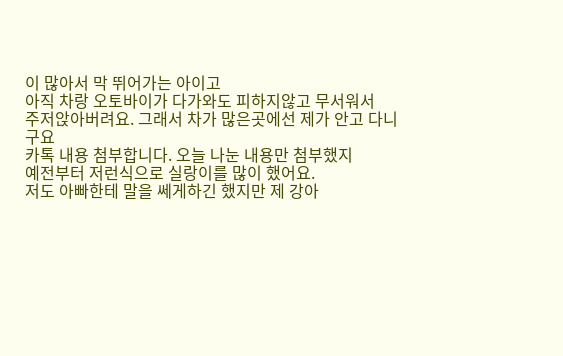이 많아서 막 뛰어가는 아이고
아직 차랑 오토바이가 다가와도 피하지않고 무서워서
주저앉아버려요. 그래서 차가 많은곳에선 제가 안고 다니구요
카톡 내용 첨부합니다. 오늘 나눈 내용만 첨부했지
예전부터 저런식으로 실랑이를 많이 했어요.
저도 아빠한테 말을 쎄게하긴 했지만 제 강아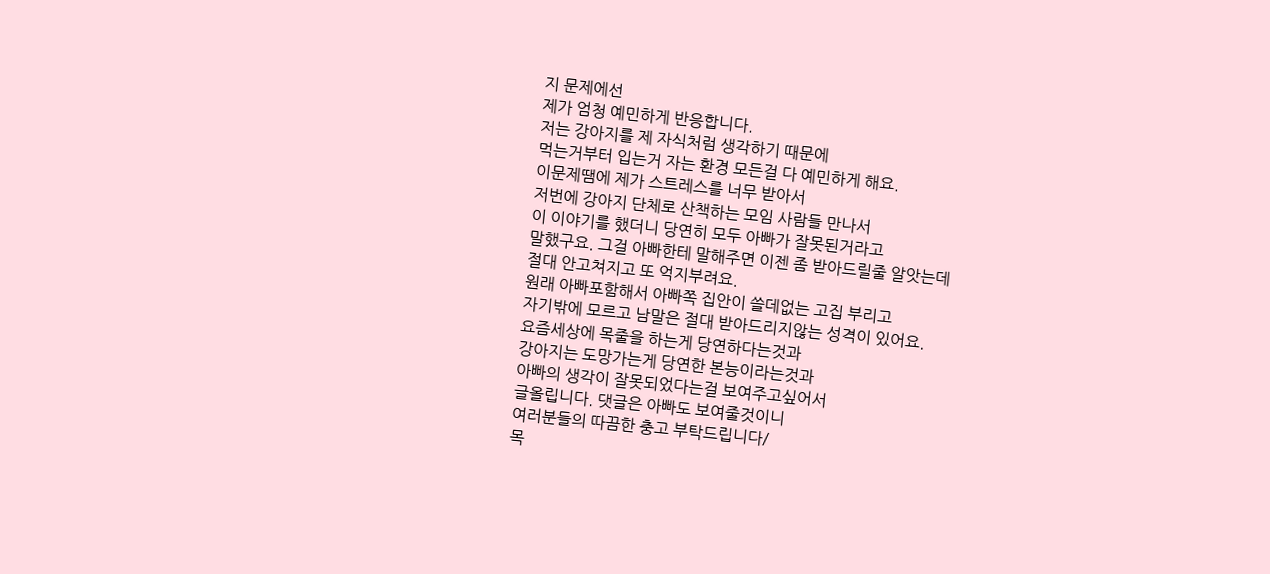지 문제에선
제가 엄청 예민하게 반응합니다.
저는 강아지를 제 자식처럼 생각하기 때문에
먹는거부터 입는거 자는 환경 모든걸 다 예민하게 해요.
이문제땜에 제가 스트레스를 너무 받아서
저번에 강아지 단체로 산책하는 모임 사람들 만나서
이 이야기를 했더니 당연히 모두 아빠가 잘못된거라고
말했구요. 그걸 아빠한테 말해주면 이젠 좀 받아드릴줄 알앗는데
절대 안고쳐지고 또 억지부려요.
원래 아빠포함해서 아빠쪽 집안이 쓸데없는 고집 부리고
자기밖에 모르고 남말은 절대 받아드리지않는 성격이 있어요.
요즘세상에 목줄을 하는게 당연하다는것과
강아지는 도망가는게 당연한 본능이라는것과
아빠의 생각이 잘못되었다는걸 보여주고싶어서
글올립니다. 댓글은 아빠도 보여줄것이니
여러분들의 따끔한 충고 부탁드립니다/
목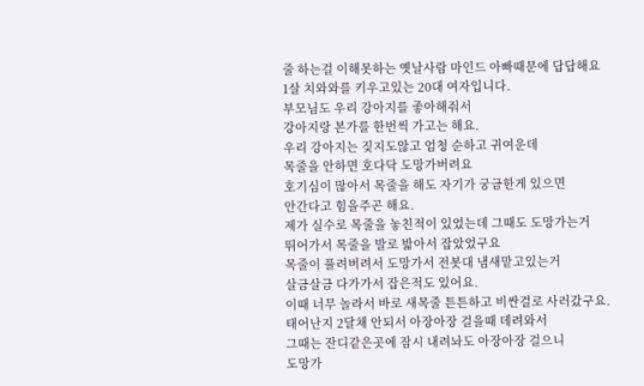줄 하는걸 이해못하는 옛날사람 마인드 아빠때문에 답답해요
1살 치와와를 키우고있는 20대 여자입니다.
부모님도 우리 강아지를 좋아해줘서
강아지랑 본가를 한번씩 가고는 해요.
우리 강아지는 짖지도않고 엄청 순하고 귀여운데
목줄을 안하면 호다닥 도망가버려요
호기심이 많아서 목줄을 해도 자기가 궁금한게 있으면
안간다고 힘을주곤 해요.
제가 실수로 목줄을 놓친적이 있었는데 그때도 도망가는거
뛰어가서 목줄을 발로 밟아서 잡았었구요
목줄이 풀려버려서 도망가서 전봇대 냄새맡고있는거
살금살금 다가가서 잡은적도 있어요.
이때 너무 놀라서 바로 새목줄 튼튼하고 비싼걸로 사러갔구요.
태어난지 2달채 안되서 아장아장 걸을때 데려와서
그때는 잔디같은곳에 잠시 내려놔도 아장아장 걸으니
도망가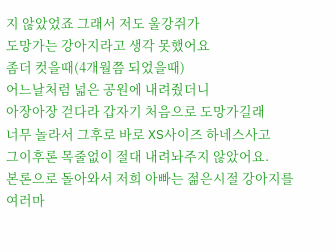지 않았었죠 그래서 저도 울강쥐가
도망가는 강아지라고 생각 못했어요
좀더 컷을때(4개월쯤 되었을때)
어느날처럼 넓은 공원에 내려줬더니
아장아장 걷다라 갑자기 처음으로 도망가길래
너무 놀라서 그후로 바로 XS사이즈 하네스사고
그이후론 목줄없이 절대 내려놔주지 않았어요.
본론으로 돌아와서 저희 아빠는 젊은시절 강아지를
여러마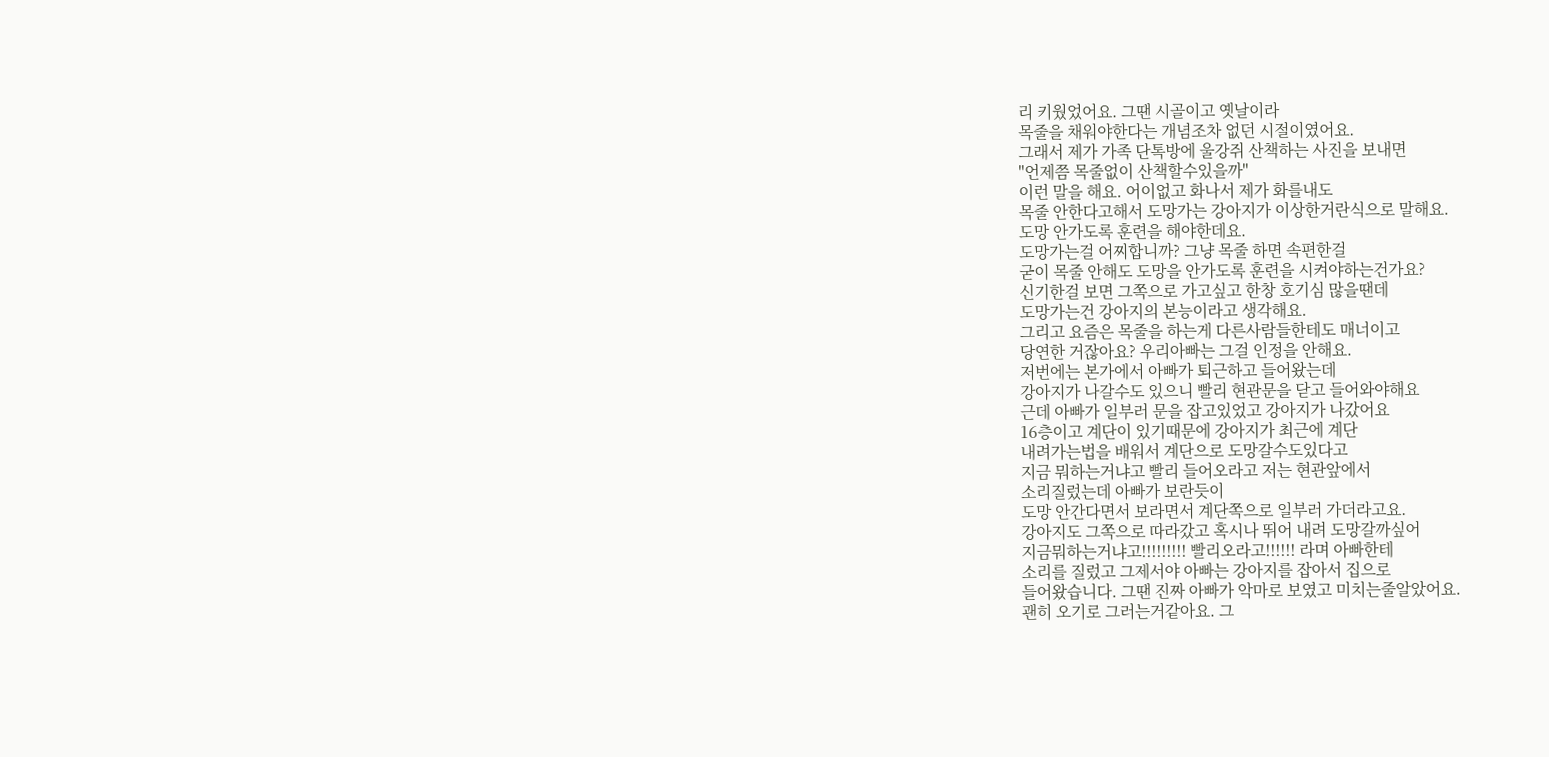리 키웠었어요. 그땐 시골이고 옛날이라
목줄을 채워야한다는 개념조차 없던 시절이였어요.
그래서 제가 가족 단톡방에 울강쥐 산책하는 사진을 보내면
"언제쯤 목줄없이 산책할수있을까"
이런 말을 해요. 어이없고 화나서 제가 화를내도
목줄 안한다고해서 도망가는 강아지가 이상한거란식으로 말해요.
도망 안가도록 훈련을 해야한데요.
도망가는걸 어찌합니까? 그냥 목줄 하면 속편한걸
굳이 목줄 안해도 도망을 안가도록 훈련을 시켜야하는건가요?
신기한걸 보면 그쪽으로 가고싶고 한창 호기심 많을땐데
도망가는건 강아지의 본능이라고 생각해요.
그리고 요즘은 목줄을 하는게 다른사람들한테도 매너이고
당연한 거잖아요? 우리아빠는 그걸 인정을 안해요.
저번에는 본가에서 아빠가 퇴근하고 들어왔는데
강아지가 나갈수도 있으니 빨리 현관문을 닫고 들어와야해요
근데 아빠가 일부러 문을 잡고있었고 강아지가 나갔어요
16층이고 계단이 있기때문에 강아지가 최근에 계단
내려가는법을 배워서 계단으로 도망갈수도있다고
지금 뭐하는거냐고 빨리 들어오라고 저는 현관앞에서
소리질렀는데 아빠가 보란듯이
도망 안간다면서 보라면서 계단쪽으로 일부러 가더라고요.
강아지도 그쪽으로 따라갔고 혹시나 뛰어 내려 도망갈까싶어
지금뭐하는거냐고!!!!!!!!! 빨리오라고!!!!!! 라며 아빠한테
소리를 질렀고 그제서야 아빠는 강아지를 잡아서 집으로
들어왔습니다. 그땐 진짜 아빠가 악마로 보였고 미치는줄알았어요.
괜히 오기로 그러는거같아요. 그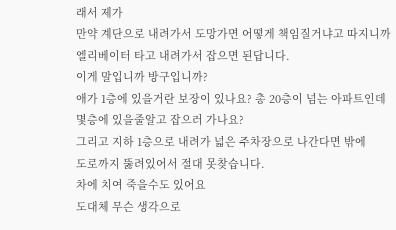래서 제가
만약 계단으로 내려가서 도망가면 어떻게 책임질거냐고 따지니까
엘리베이터 타고 내려가서 잡으면 된답니다.
이게 말입니까 방구입니까?
애가 1층에 있을거란 보장이 있나요? 총 20층이 넘는 아파트인데
몇층에 있을줄알고 잡으러 가나요?
그리고 지하 1층으로 내려가 넓은 주차장으로 나간다면 밖에
도로까지 뚫려있어서 절대 못찾습니다.
차에 치여 죽을수도 있어요
도대체 무슨 생각으로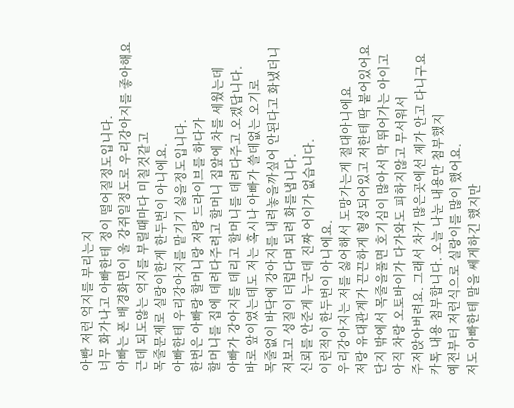아빤 저런 억지를 부리는지
너무 화가나고 아빠한테 정이 떨어질정도입니다.
아빠는 폰 배경화면이 울 강쥐일정도로 우리강아지를 좋아해요
근데 되도않는 억지를 부릴때마다 미칠것같고
목줄문제로 실랑이한게 한두번이 아니에요.
아빠한테 우리강아지를 맡기기 싫을정도입니다.
한번은 아빠랑 할머니랑 저랑 드라이브를 하다가
할머니를 집에 데려다주려고 할머니 집앞에 차를 세웠는데
아빠가 강아지를 데리고 할머니를 데려다주고 오겠답니다.
바로 앞이였는데도 저는 혹시나 아빠가 쓸데없는 오기로
목줄없이 바닥에 강아지를 내려놓을까싶어 안된다고 화냈더니
저보고 성질이 더럽다며 되려 화를냅니다.
신뢰를 안준게 누군데 진짜 어이가 없습니다.
이런적이 한두번이 아니에요.
우리강아지는 저를 싫어해서 도망가는게 절대아니에요
저랑 유대관계가 끈끈하게 형성되어있고 저한테 딱 붙어있어요
단지 밖에서 목줄을풀면 호기심이 많아서 막 뛰어가는 아이고
아직 차랑 오토바이가 다가와도 피하지않고 무서워서
주저앉아버려요. 그래서 차가 많은곳에선 제가 안고 다니구요
카톡 내용 첨부합니다. 오늘 나눈 내용만 첨부했지
예전부터 저런식으로 실랑이를 많이 했어요.
저도 아빠한테 말을 쎄게하긴 했지만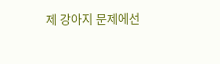제 강아지 문제에선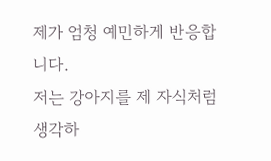제가 엄청 예민하게 반응합니다.
저는 강아지를 제 자식처럼 생각하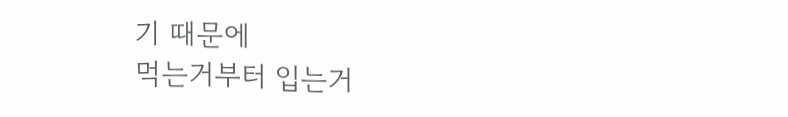기 때문에
먹는거부터 입는거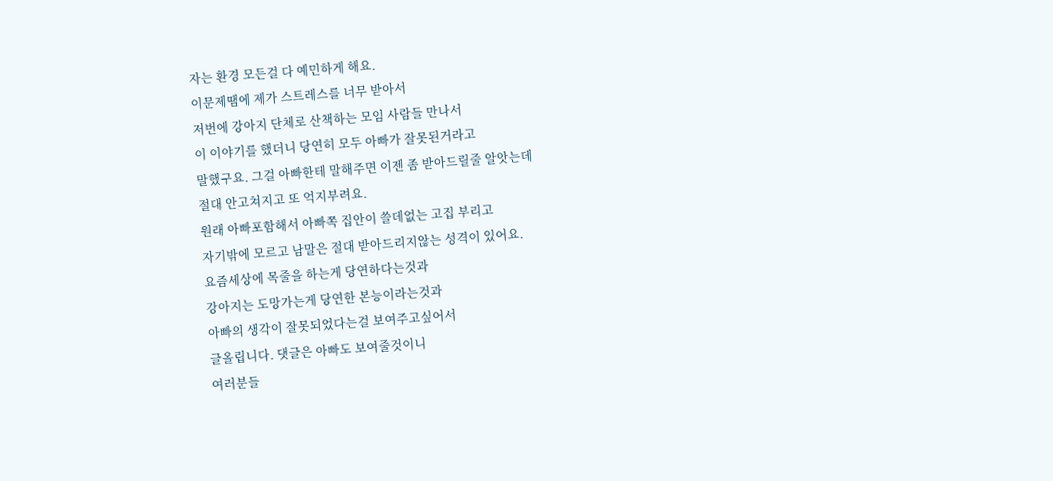자는 환경 모든걸 다 예민하게 해요.
이문제땜에 제가 스트레스를 너무 받아서
저번에 강아지 단체로 산책하는 모임 사람들 만나서
이 이야기를 했더니 당연히 모두 아빠가 잘못된거라고
말했구요. 그걸 아빠한테 말해주면 이젠 좀 받아드릴줄 알앗는데
절대 안고쳐지고 또 억지부려요.
원래 아빠포함해서 아빠쪽 집안이 쓸데없는 고집 부리고
자기밖에 모르고 남말은 절대 받아드리지않는 성격이 있어요.
요즘세상에 목줄을 하는게 당연하다는것과
강아지는 도망가는게 당연한 본능이라는것과
아빠의 생각이 잘못되었다는걸 보여주고싶어서
글올립니다. 댓글은 아빠도 보여줄것이니
여러분들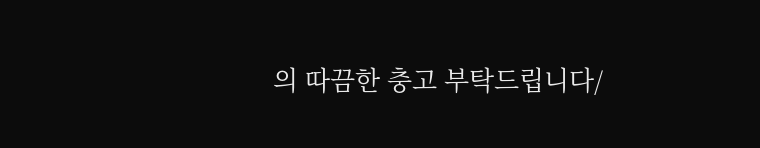의 따끔한 충고 부탁드립니다/